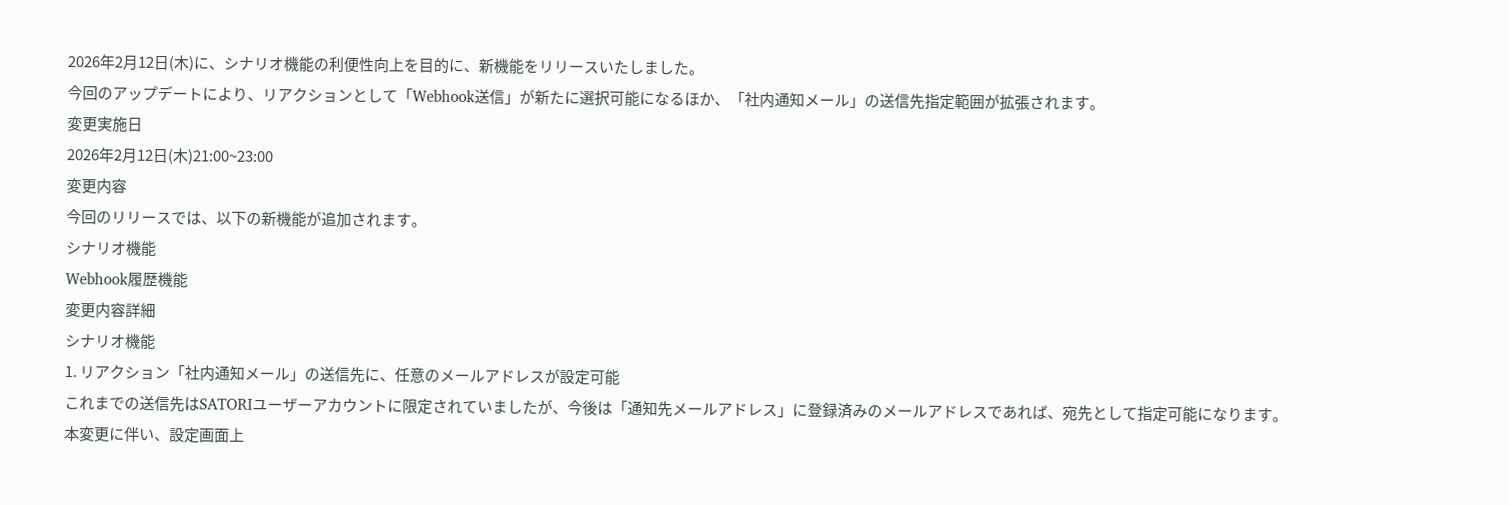2026年2月12日(木)に、シナリオ機能の利便性向上を目的に、新機能をリリースいたしました。
今回のアップデートにより、リアクションとして「Webhook送信」が新たに選択可能になるほか、「社内通知メール」の送信先指定範囲が拡張されます。
変更実施日
2026年2月12日(木)21:00~23:00
変更内容
今回のリリースでは、以下の新機能が追加されます。
シナリオ機能
Webhook履歴機能
変更内容詳細
シナリオ機能
1. リアクション「社内通知メール」の送信先に、任意のメールアドレスが設定可能
これまでの送信先はSATORIユーザーアカウントに限定されていましたが、今後は「通知先メールアドレス」に登録済みのメールアドレスであれば、宛先として指定可能になります。
本変更に伴い、設定画面上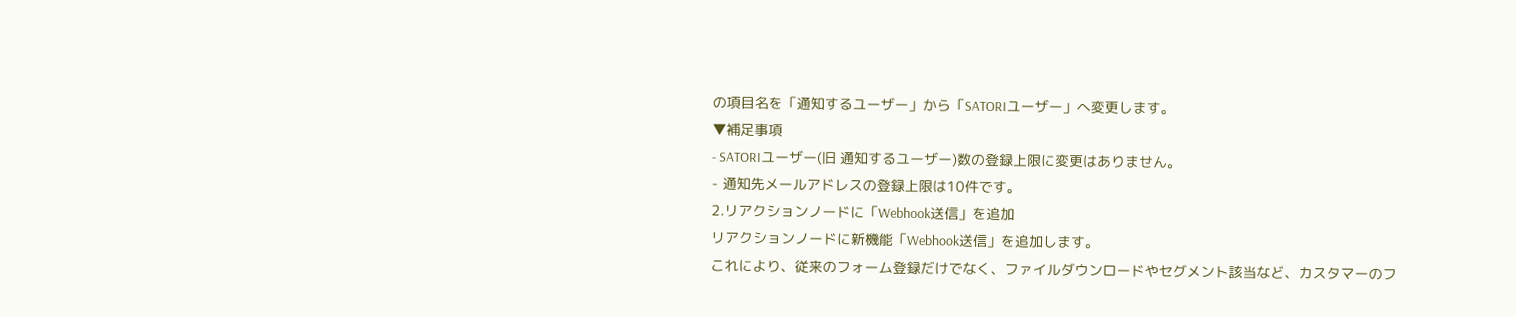の項目名を「通知するユーザー」から「SATORIユーザー」へ変更します。
▼補足事項
- SATORIユーザー(旧 通知するユーザー)数の登録上限に変更はありません。
- 通知先メールアドレスの登録上限は10件です。
2.リアクションノードに「Webhook送信」を追加
リアクションノードに新機能「Webhook送信」を追加します。
これにより、従来のフォーム登録だけでなく、ファイルダウンロードやセグメント該当など、カスタマーのフ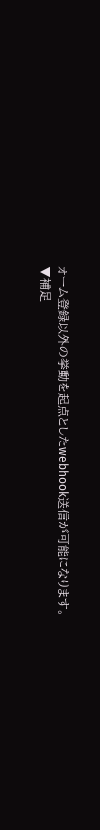ォーム登録以外の挙動を起点としたwebhook送信が可能になります。
▼補足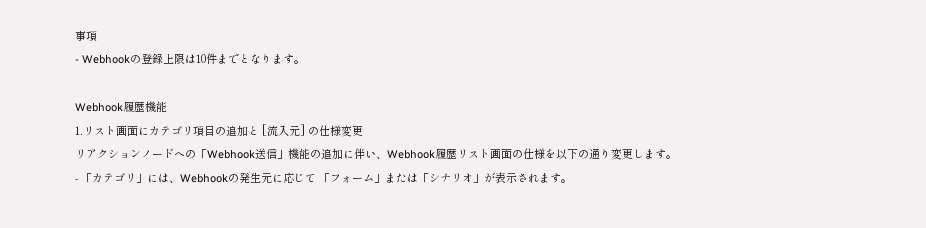事項
- Webhookの登録上限は10件までとなります。

Webhook履歴機能
1.リスト画面にカテゴリ項目の追加と [流入元] の仕様変更
リアクションノードへの「Webhook送信」機能の追加に伴い、Webhook履歴リスト画面の仕様を以下の通り変更します。
- 「カテゴリ」には、Webhookの発生元に応じて 「フォーム」または「シナリオ」が表示されます。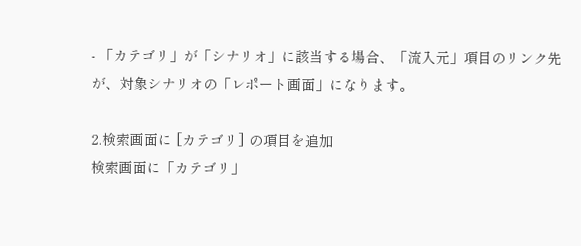- 「カテゴリ」が「シナリオ」に該当する場合、「流入元」項目のリンク先が、対象シナリオの「レポート画面」になります。

2.検索画面に [カテゴリ] の項目を追加
検索画面に「カテゴリ」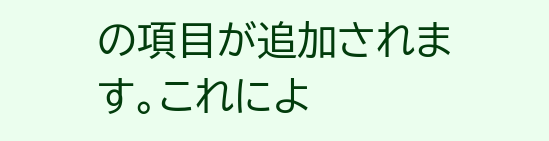の項目が追加されます。これによ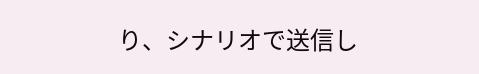り、シナリオで送信し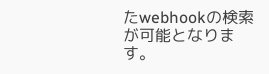たwebhookの検索が可能となります。